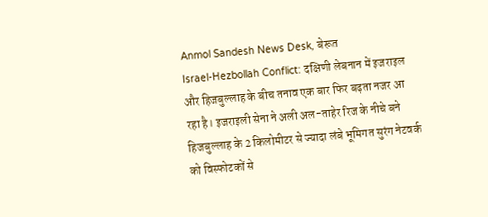Anmol Sandesh News Desk, बेरूत
Israel-Hezbollah Conflict: दक्षिणी लेबनान में इजराइल और हिजबुल्लाह के बीच तनाव एक बार फिर बढ़ता नजर आ रहा है। इजराइली सेना ने अली अल-ताहेर रिज के नीचे बने हिजबुल्लाह के 2 किलोमीटर से ज्यादा लंबे भूमिगत सुरंग नेटवर्क को विस्फोटकों से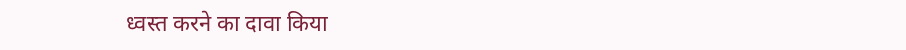ध्वस्त करने का दावा किया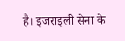है। इजराइली सेना के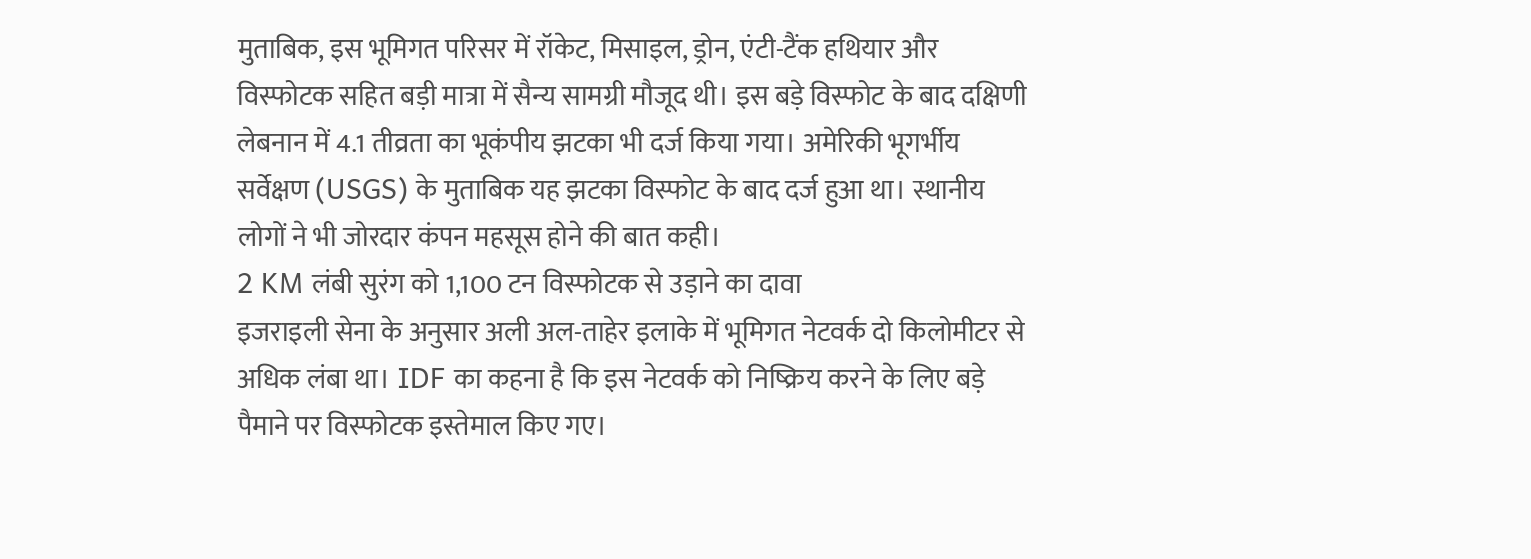मुताबिक, इस भूमिगत परिसर में रॉकेट, मिसाइल, ड्रोन, एंटी-टैंक हथियार और विस्फोटक सहित बड़ी मात्रा में सैन्य सामग्री मौजूद थी। इस बड़े विस्फोट के बाद दक्षिणी लेबनान में 4.1 तीव्रता का भूकंपीय झटका भी दर्ज किया गया। अमेरिकी भूगर्भीय सर्वेक्षण (USGS) के मुताबिक यह झटका विस्फोट के बाद दर्ज हुआ था। स्थानीय लोगों ने भी जोरदार कंपन महसूस होने की बात कही।
2 KM लंबी सुरंग को 1,100 टन विस्फोटक से उड़ाने का दावा
इजराइली सेना के अनुसार अली अल-ताहेर इलाके में भूमिगत नेटवर्क दो किलोमीटर से अधिक लंबा था। IDF का कहना है कि इस नेटवर्क को निष्क्रिय करने के लिए बड़े पैमाने पर विस्फोटक इस्तेमाल किए गए।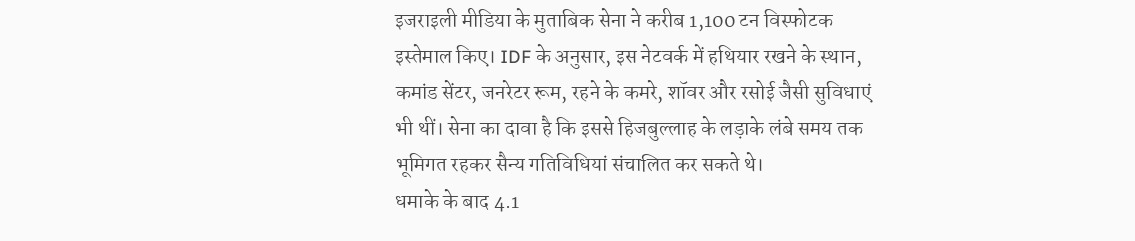इजराइली मीडिया के मुताबिक सेना ने करीब 1,100 टन विस्फोटक इस्तेमाल किए। IDF के अनुसार, इस नेटवर्क में हथियार रखने के स्थान, कमांड सेंटर, जनरेटर रूम, रहने के कमरे, शॉवर और रसोई जैसी सुविधाएं भी थीं। सेना का दावा है कि इससे हिजबुल्लाह के लड़ाके लंबे समय तक भूमिगत रहकर सैन्य गतिविधियां संचालित कर सकते थे।
धमाके के बाद 4.1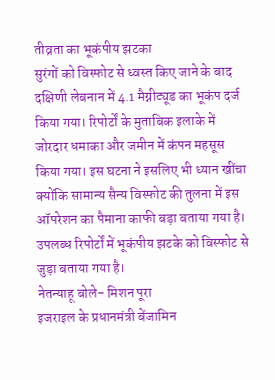तीव्रता का भूकंपीय झटका
सुरंगों को विस्फोट से ध्वस्त किए जाने के बाद दक्षिणी लेबनान में 4.1 मैग्नीट्यूड का भूकंप दर्ज किया गया। रिपोर्टों के मुताबिक इलाके में जोरदार धमाका और जमीन में कंपन महसूस किया गया। इस घटना ने इसलिए भी ध्यान खींचा क्योंकि सामान्य सैन्य विस्फोट की तुलना में इस ऑपरेशन का पैमाना काफी बड़ा बताया गया है। उपलब्ध रिपोर्टों में भूकंपीय झटके को विस्फोट से जुड़ा बताया गया है।
नेतन्याहू बोले- मिशन पूरा
इजराइल के प्रधानमंत्री बेंजामिन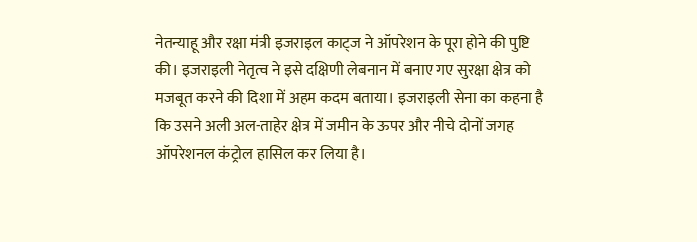नेतन्याहू और रक्षा मंत्री इजराइल काट्ज ने ऑपरेशन के पूरा होने की पुष्टि की। इजराइली नेतृत्व ने इसे दक्षिणी लेबनान में बनाए गए सुरक्षा क्षेत्र को मजबूत करने की दिशा में अहम कदम बताया। इजराइली सेना का कहना है कि उसने अली अल-ताहेर क्षेत्र में जमीन के ऊपर और नीचे दोनों जगह ऑपरेशनल कंट्रोल हासिल कर लिया है।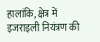हालांकि, क्षेत्र में इजराइली नियंत्रण की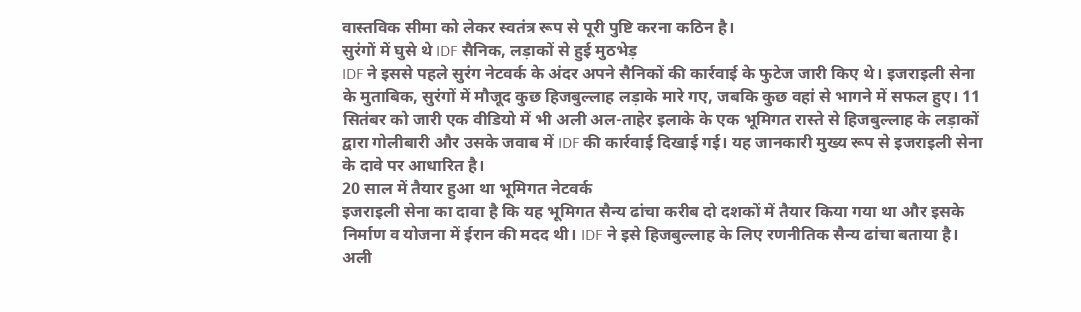वास्तविक सीमा को लेकर स्वतंत्र रूप से पूरी पुष्टि करना कठिन है।
सुरंगों में घुसे थे IDF सैनिक, लड़ाकों से हुई मुठभेड़
IDF ने इससे पहले सुरंग नेटवर्क के अंदर अपने सैनिकों की कार्रवाई के फुटेज जारी किए थे। इजराइली सेना के मुताबिक, सुरंगों में मौजूद कुछ हिजबुल्लाह लड़ाके मारे गए, जबकि कुछ वहां से भागने में सफल हुए। 11 सितंबर को जारी एक वीडियो में भी अली अल-ताहेर इलाके के एक भूमिगत रास्ते से हिजबुल्लाह के लड़ाकों द्वारा गोलीबारी और उसके जवाब में IDF की कार्रवाई दिखाई गई। यह जानकारी मुख्य रूप से इजराइली सेना के दावे पर आधारित है।
20 साल में तैयार हुआ था भूमिगत नेटवर्क
इजराइली सेना का दावा है कि यह भूमिगत सैन्य ढांचा करीब दो दशकों में तैयार किया गया था और इसके निर्माण व योजना में ईरान की मदद थी। IDF ने इसे हिजबुल्लाह के लिए रणनीतिक सैन्य ढांचा बताया है। अली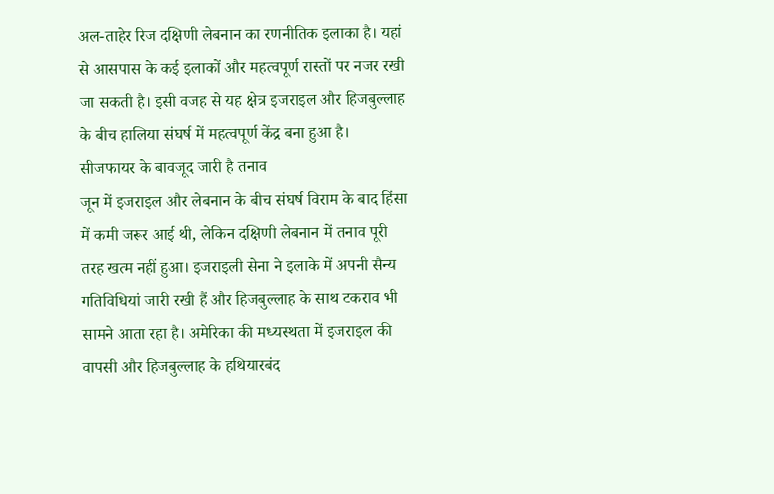अल-ताहेर रिज दक्षिणी लेबनान का रणनीतिक इलाका है। यहां से आसपास के कई इलाकों और महत्वपूर्ण रास्तों पर नजर रखी जा सकती है। इसी वजह से यह क्षेत्र इजराइल और हिजबुल्लाह के बीच हालिया संघर्ष में महत्वपूर्ण केंद्र बना हुआ है।
सीजफायर के बावजूद जारी है तनाव
जून में इजराइल और लेबनान के बीच संघर्ष विराम के बाद हिंसा में कमी जरूर आई थी, लेकिन दक्षिणी लेबनान में तनाव पूरी तरह खत्म नहीं हुआ। इजराइली सेना ने इलाके में अपनी सैन्य गतिविधियां जारी रखी हैं और हिजबुल्लाह के साथ टकराव भी सामने आता रहा है। अमेरिका की मध्यस्थता में इजराइल की वापसी और हिजबुल्लाह के हथियारबंद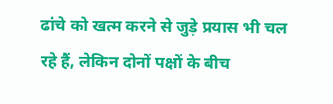ढांचे को खत्म करने से जुड़े प्रयास भी चल रहे हैं, लेकिन दोनों पक्षों के बीच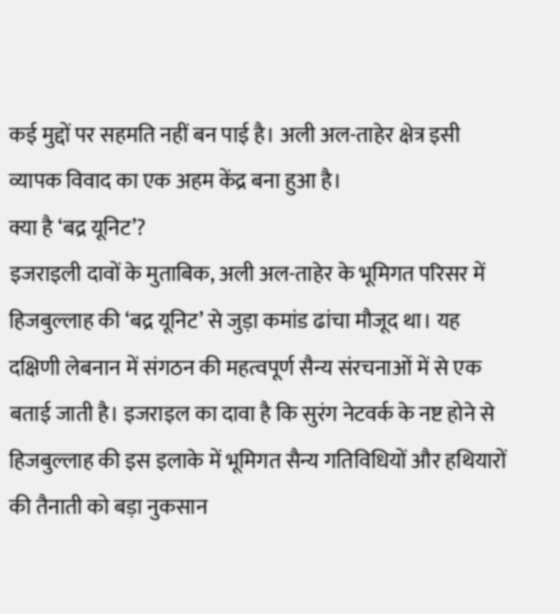कई मुद्दों पर सहमति नहीं बन पाई है। अली अल-ताहेर क्षेत्र इसी व्यापक विवाद का एक अहम केंद्र बना हुआ है।
क्या है ‘बद्र यूनिट’?
इजराइली दावों के मुताबिक, अली अल-ताहेर के भूमिगत परिसर में हिजबुल्लाह की ‘बद्र यूनिट’ से जुड़ा कमांड ढांचा मौजूद था। यह दक्षिणी लेबनान में संगठन की महत्वपूर्ण सैन्य संरचनाओं में से एक बताई जाती है। इजराइल का दावा है कि सुरंग नेटवर्क के नष्ट होने से हिजबुल्लाह की इस इलाके में भूमिगत सैन्य गतिविधियों और हथियारों की तैनाती को बड़ा नुकसान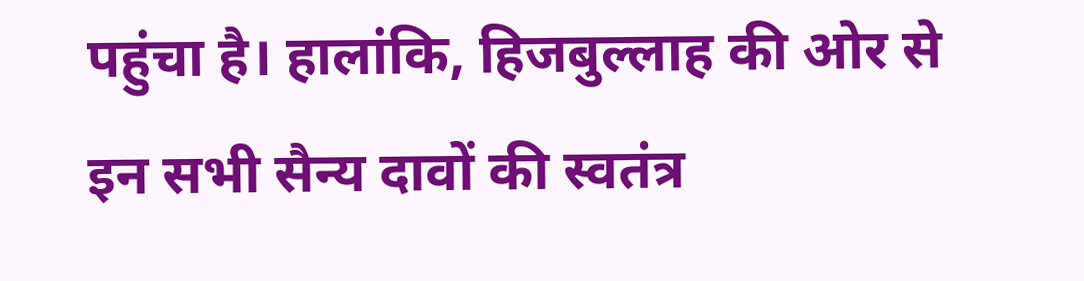पहुंचा है। हालांकि, हिजबुल्लाह की ओर से इन सभी सैन्य दावों की स्वतंत्र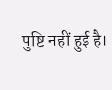पुष्टि नहीं हुई है।